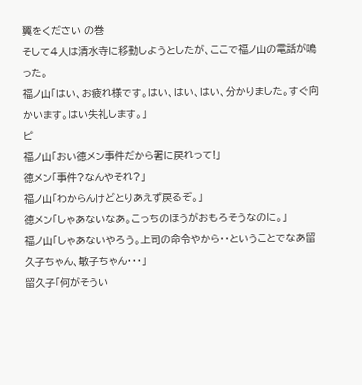翼をください の巻
そして4人は清水寺に移動しようとしたが、ここで福ノ山の電話が鳴った。
福ノ山「はい、お疲れ様です。はい、はい、はい、分かりました。すぐ向かいます。はい失礼します。」
ピ
福ノ山「おい徳メン事件だから署に戻れって!」
徳メン「事件?なんやそれ?」
福ノ山「わからんけどとりあえず戻るぞ。」
徳メン「しゃあないなあ。こっちのほうがおもろそうなのに。」
福ノ山「しゃあないやろう。上司の命令やから・・ということでなあ留久子ちゃん、敏子ちゃん・・・」
留久子「何がそうい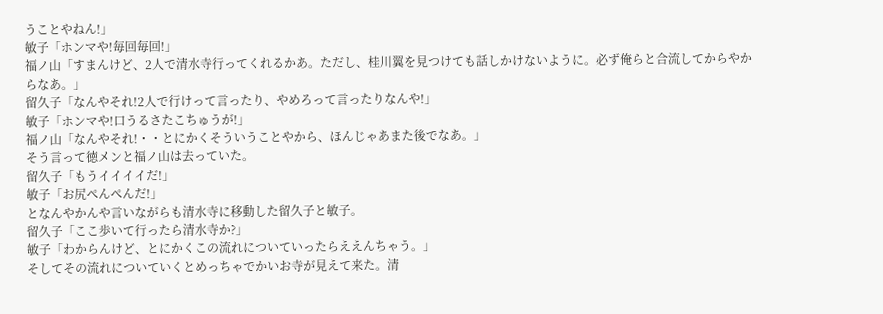うことやねん!」
敏子「ホンマや!毎回毎回!」
福ノ山「すまんけど、2人で清水寺行ってくれるかあ。ただし、桂川翼を見つけても話しかけないように。必ず俺らと合流してからやからなあ。」
留久子「なんやそれ!2人で行けって言ったり、やめろって言ったりなんや!」
敏子「ホンマや!口うるさたこちゅうが!」
福ノ山「なんやそれ!・・とにかくそういうことやから、ほんじゃあまた後でなあ。」
そう言って徳メンと福ノ山は去っていた。
留久子「もうイイイイだ!」
敏子「お尻ぺんぺんだ!」
となんやかんや言いながらも清水寺に移動した留久子と敏子。
留久子「ここ歩いて行ったら清水寺か?」
敏子「わからんけど、とにかくこの流れについていったらええんちゃう。」
そしてその流れについていくとめっちゃでかいお寺が見えて来た。清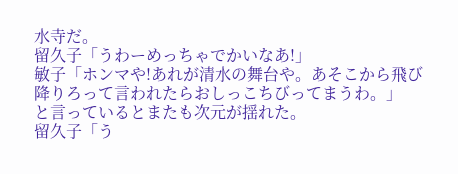水寺だ。
留久子「うわーめっちゃでかいなあ!」
敏子「ホンマや!あれが清水の舞台や。あそこから飛び降りろって言われたらおしっこちびってまうわ。」
と言っているとまたも次元が揺れた。
留久子「う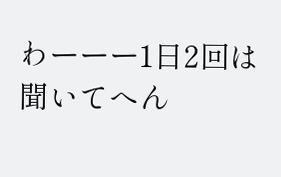わーーー1日2回は聞いてへん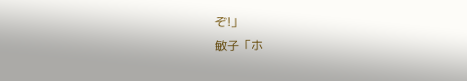ぞ!」
敏子「ホ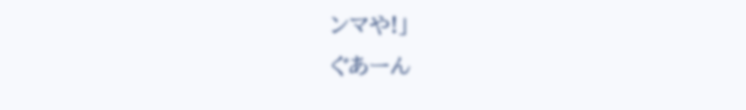ンマや!」
ぐあーん